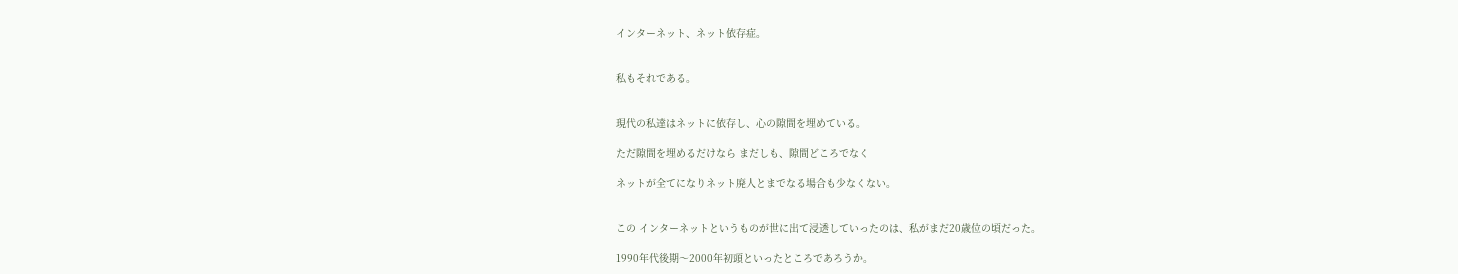インターネット、ネット依存症。


私もそれである。


現代の私達はネットに依存し、心の隙間を埋めている。

ただ隙間を埋めるだけなら まだしも、隙間どころでなく

ネットが全てになりネット廃人とまでなる場合も少なくない。


この インターネットというものが世に出て浸透していったのは、私がまだ20歳位の頃だった。

1990年代後期〜2000年初頭といったところであろうか。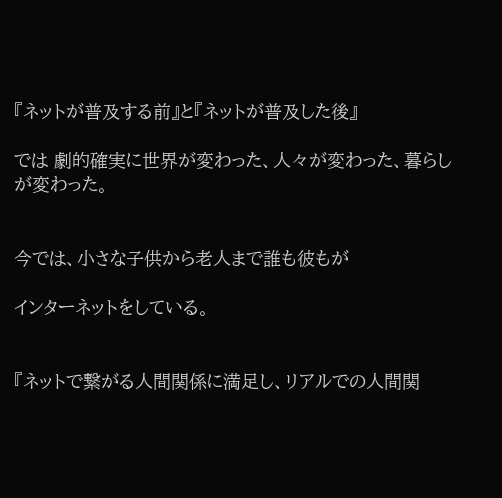『ネットが普及する前』と『ネットが普及した後』

では 劇的確実に世界が変わった、人々が変わった、暮らしが変わった。


今では、小さな子供から老人まで誰も彼もが

インターネットをしている。


『ネットで繋がる人間関係に満足し、リアルでの人間関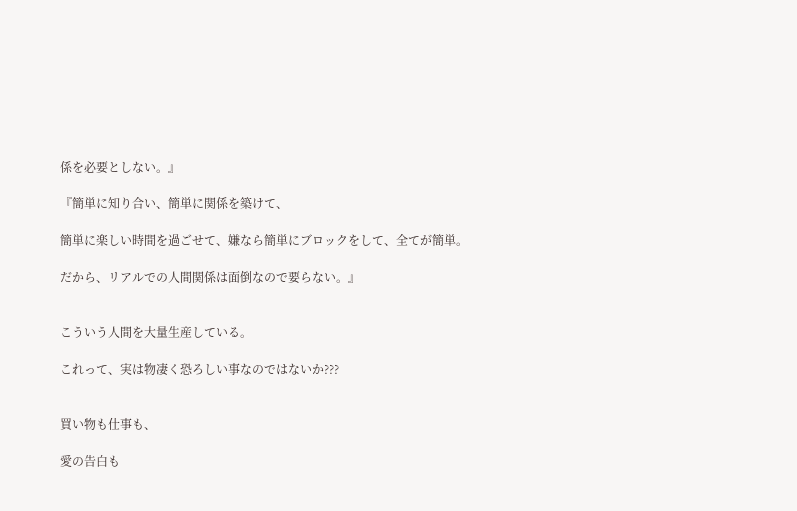係を必要としない。』

『簡単に知り合い、簡単に関係を築けて、

簡単に楽しい時間を過ごせて、嫌なら簡単にブロックをして、全てが簡単。

だから、リアルでの人間関係は面倒なので要らない。』


こういう人間を大量生産している。

これって、実は物凄く恐ろしい事なのではないか???


買い物も仕事も、

愛の告白も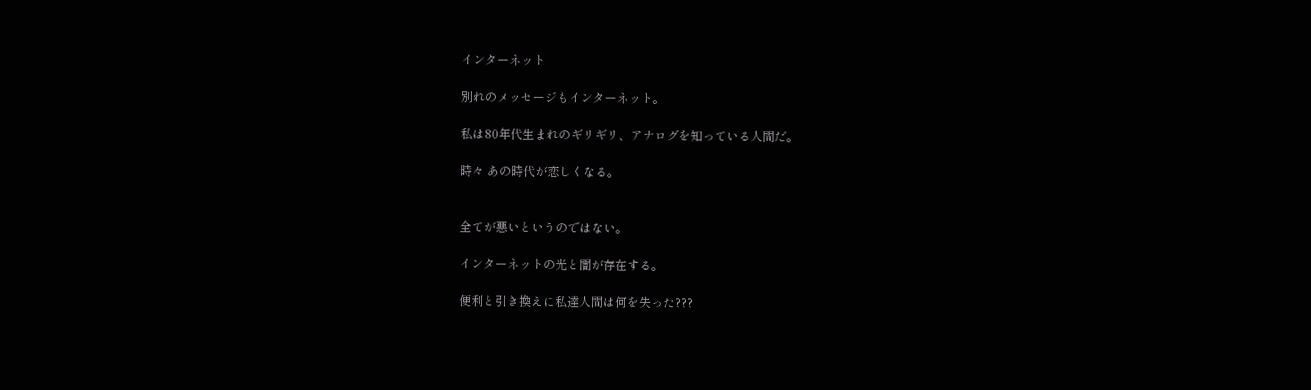インターネット

別れのメッセージもインターネット。

私は80年代生まれのギリギリ、アナログを知っている人間だ。

時々 あの時代が恋しくなる。


全てが悪いというのではない。

インターネットの光と闇が存在する。

便利と引き換えに私達人間は何を失った???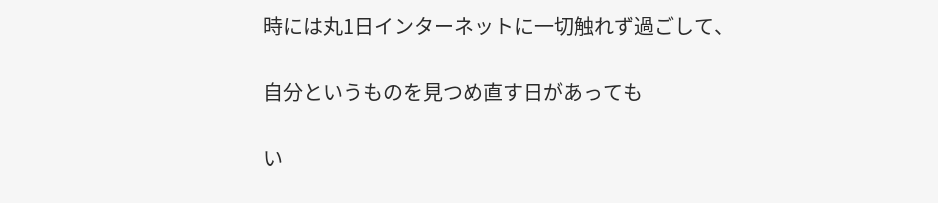時には丸1日インターネットに一切触れず過ごして、

自分というものを見つめ直す日があっても

い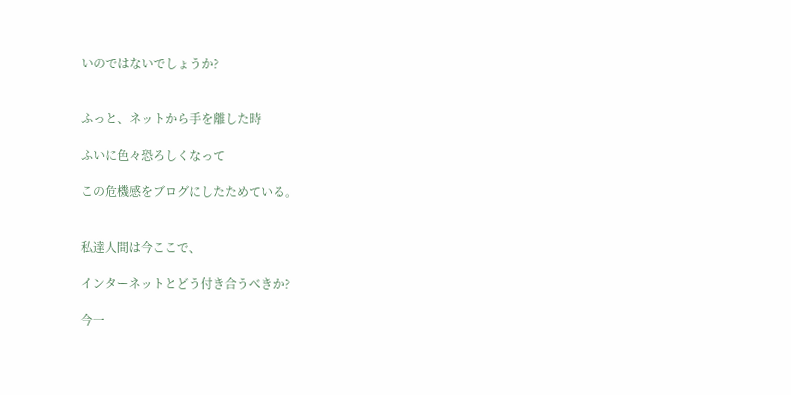いのではないでしょうか?


ふっと、ネットから手を離した時

ふいに色々恐ろしくなって

この危機感をブログにしたためている。


私達人間は今ここで、

インターネットとどう付き合うべきか?

今一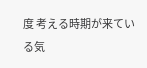度 考える時期が来ている気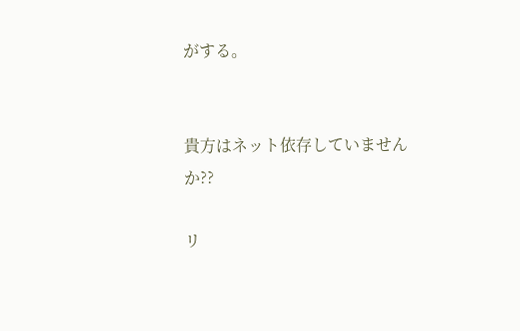がする。


貴方はネット依存していませんか??

リ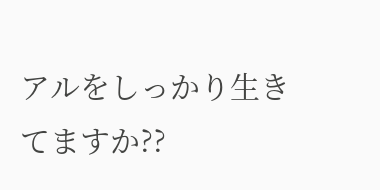アルをしっかり生きてますか??